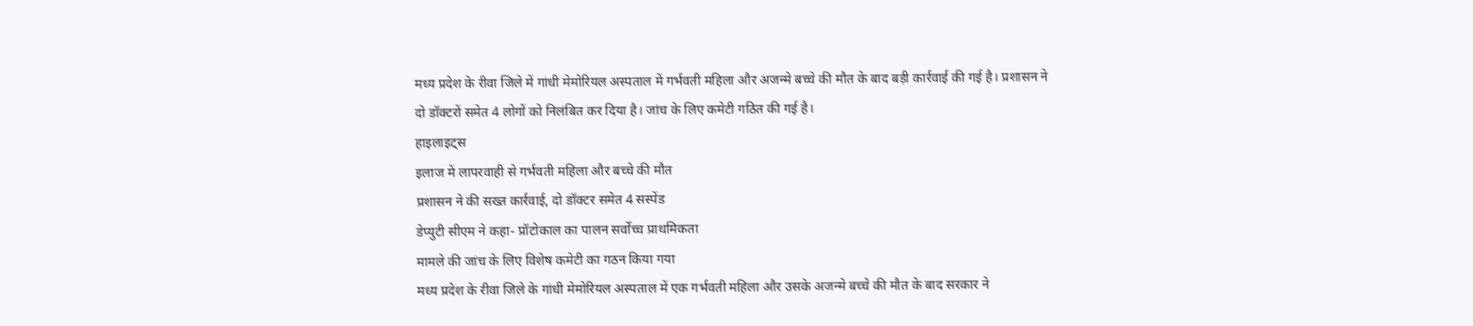मध्य प्रदेश के रीवा जिले में गांधी मेमोरियल अस्पताल में गर्भवती महिला और अजन्मे बच्चे की मौत के बाद बड़ी कार्रवाई की गई है। प्रशासन ने दो डॉक्टरों समेत 4 लोगों को निलंबित कर दिया है। जांच के लिए कमेटी गठित की गई है।
हाइलाइट्स
इलाज में लापरवाही से गर्भवती महिला और बच्चे की मौत
प्रशासन ने की सख्त कार्रवाई, दो डॉक्टर समेत 4 सस्पेंड
डेप्युटी सीएम ने कहा- प्रॉटोकाल का पालन सर्वोच्च प्राथमिकता
मामले की जांच के लिए विशेष कमेटी का गठन किया गया
मध्य प्रदेश के रीवा जिले के गांधी मेमोरियल अस्पताल में एक गर्भवती महिला और उसके अजन्मे बच्चे की मौत के बाद सरकार ने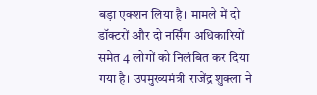बड़ा एक्शन लिया है। मामले में दो डॉक्टरों और दो नर्सिंग अधिकारियों समेत 4 लोगों को निलंबित कर दिया गया है। उपमुख्यमंत्री राजेंद्र शुक्ला ने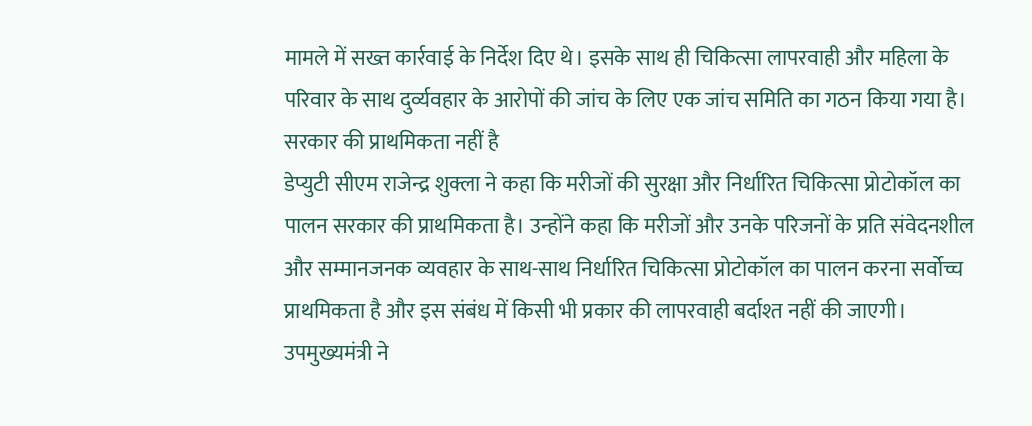मामले में सख्त कार्रवाई के निर्देश दिए थे। इसके साथ ही चिकित्सा लापरवाही और महिला के परिवार के साथ दुर्व्यवहार के आरोपों की जांच के लिए एक जांच समिति का गठन किया गया है।
सरकार की प्राथमिकता नहीं है
डेप्युटी सीएम राजेन्द्र शुक्ला ने कहा कि मरीजों की सुरक्षा और निर्धारित चिकित्सा प्रोटोकॉल का पालन सरकार की प्राथमिकता है। उन्होंने कहा कि मरीजों और उनके परिजनों के प्रति संवेदनशील और सम्मानजनक व्यवहार के साथ-साथ निर्धारित चिकित्सा प्रोटोकॉल का पालन करना सर्वोच्च प्राथमिकता है और इस संबंध में किसी भी प्रकार की लापरवाही बर्दाश्त नहीं की जाएगी।
उपमुख्यमंत्री ने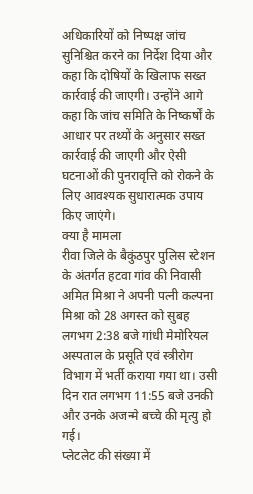अधिकारियों को निष्पक्ष जांच सुनिश्चित करने का निर्देश दिया और कहा कि दोषियों के खिलाफ सख्त कार्रवाई की जाएगी। उन्होंने आगे कहा कि जांच समिति के निष्कर्षों के आधार पर तथ्यों के अनुसार सख्त कार्रवाई की जाएगी और ऐसी घटनाओं की पुनरावृत्ति को रोकने के लिए आवश्यक सुधारात्मक उपाय किए जाएंगे।
क्या है मामला
रीवा जिले के बैकुंठपुर पुलिस स्टेशन के अंतर्गत हटवा गांव की निवासी अमित मिश्रा ने अपनी पत्नी कल्पना मिश्रा को 28 अगस्त को सुबह लगभग 2:38 बजे गांधी मेमोरियल अस्पताल के प्रसूति एवं स्त्रीरोग विभाग में भर्ती कराया गया था। उसी दिन रात लगभग 11:55 बजे उनकी और उनके अजन्मे बच्चे की मृत्यु हो गई।
प्लेटलेट की संख्या में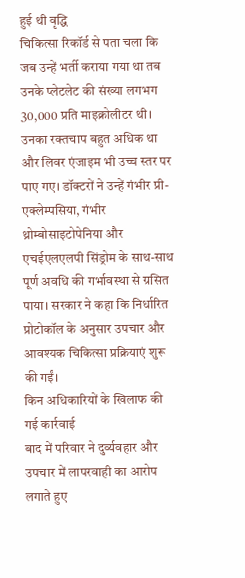हुई थी वृद्धि
चिकित्सा रिकॉर्ड से पता चला कि जब उन्हें भर्ती कराया गया था तब उनके प्लेटलेट की संख्या लगभग 30,000 प्रति माइक्रोलीटर थी। उनका रक्तचाप बहुत अधिक था और लिवर एंजाइम भी उच्च स्तर पर पाए गए। डॉक्टरों ने उन्हें गंभीर प्री-एक्लेम्पसिया, गंभीर थ्रोम्बोसाइटोपेनिया और एचईएलएलपी सिंड्रोम के साथ-साथ पूर्ण अवधि की गर्भावस्था से ग्रसित पाया। सरकार ने कहा कि निर्धारित प्रोटोकॉल के अनुसार उपचार और आवश्यक चिकित्सा प्रक्रियाएं शुरू की गईं।
किन अधिकारियों के खिलाफ की गई कार्रवाई
बाद में परिवार ने दुर्व्यवहार और उपचार में लापरवाही का आरोप लगाते हुए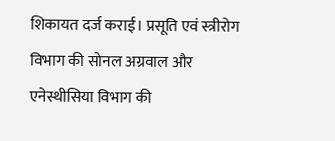शिकायत दर्ज कराई। प्रसूति एवं स्त्रीरोग विभाग की सोनल अग्रवाल और एनेस्थीसिया विभाग की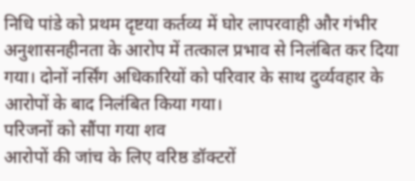निधि पांडे को प्रथम दृष्टया कर्तव्य में घोर लापरवाही और गंभीर अनुशासनहीनता के आरोप में तत्काल प्रभाव से निलंबित कर दिया गया। दोनों नर्सिंग अधिकारियों को परिवार के साथ दुर्व्यवहार के आरोपों के बाद निलंबित किया गया।
परिजनों को सौंपा गया शव
आरोपों की जांच के लिए वरिष्ठ डॉक्टरों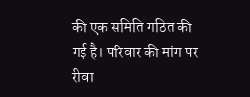की एक समिति गठित की गई है। परिवार की मांग पर रीवा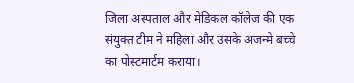जिला अस्पताल और मेडिकल कॉलेज की एक संयुक्त टीम ने महिला और उसके अजन्मे बच्चे का पोस्टमार्टम कराया।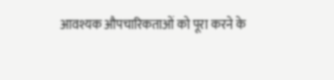आवश्यक औपचारिकताओं को पूरा करने के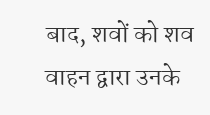बाद, शवों को शव वाहन द्वारा उनके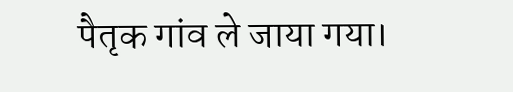पैतृक गांव ले जाया गया।